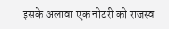इसके अलावा एक नोटरी को राजस्व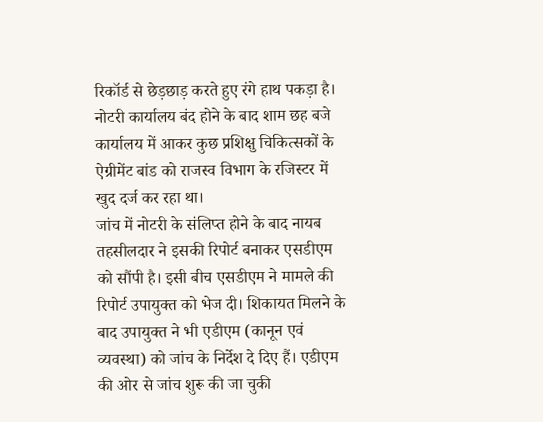रिकॉर्ड से छेड़छाड़ करते हुए रंगे हाथ पकड़ा है। नोटरी कार्यालय बंद होने के बाद शाम छह बजे कार्यालय में आकर कुछ प्रशिक्षु चिकित्सकों के ऐग्रीमेंट बांड को राजस्व विभाग के रजिस्टर में खुद दर्ज कर रहा था।
जांच में नोटरी के संलिप्त होने के बाद नायब तहसीलदार ने इसकी रिपोर्ट बनाकर एसडीएम को सौंपी है। इसी बीच एसडीएम ने मामले की रिपोर्ट उपायुक्त को भेज दी। शिकायत मिलने के बाद उपायुक्त ने भी एडीएम (कानून एवं व्यवस्था) को जांच के निर्देश दे दिए हैं। एडीएम की ओर से जांच शुरू की जा चुकी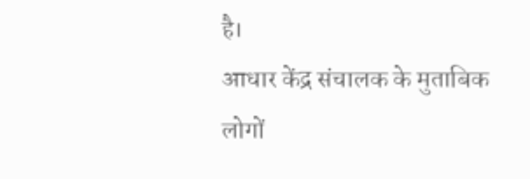है।
आधार केंद्र संचालक के मुताबिक लोगों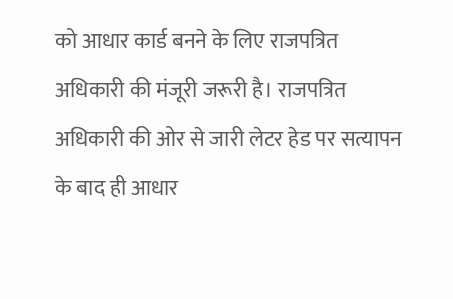को आधार कार्ड बनने के लिए राजपत्रित अधिकारी की मंजूरी जरूरी है। राजपत्रित अधिकारी की ओर से जारी लेटर हेड पर सत्यापन के बाद ही आधार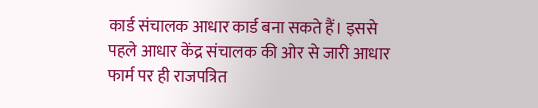कार्ड संचालक आधार कार्ड बना सकते हैं। इससे पहले आधार केंद्र संचालक की ओर से जारी आधार फार्म पर ही राजपत्रित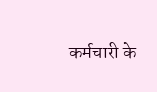कर्मचारी के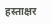हस्ताक्षर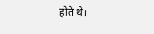होते थे।